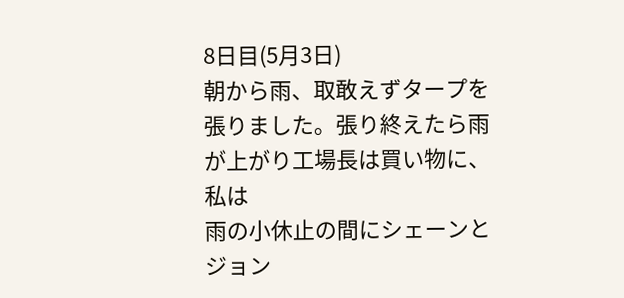8日目(5月3日)
朝から雨、取敢えずタープを張りました。張り終えたら雨が上がり工場長は買い物に、
私は
雨の小休止の間にシェーンとジョン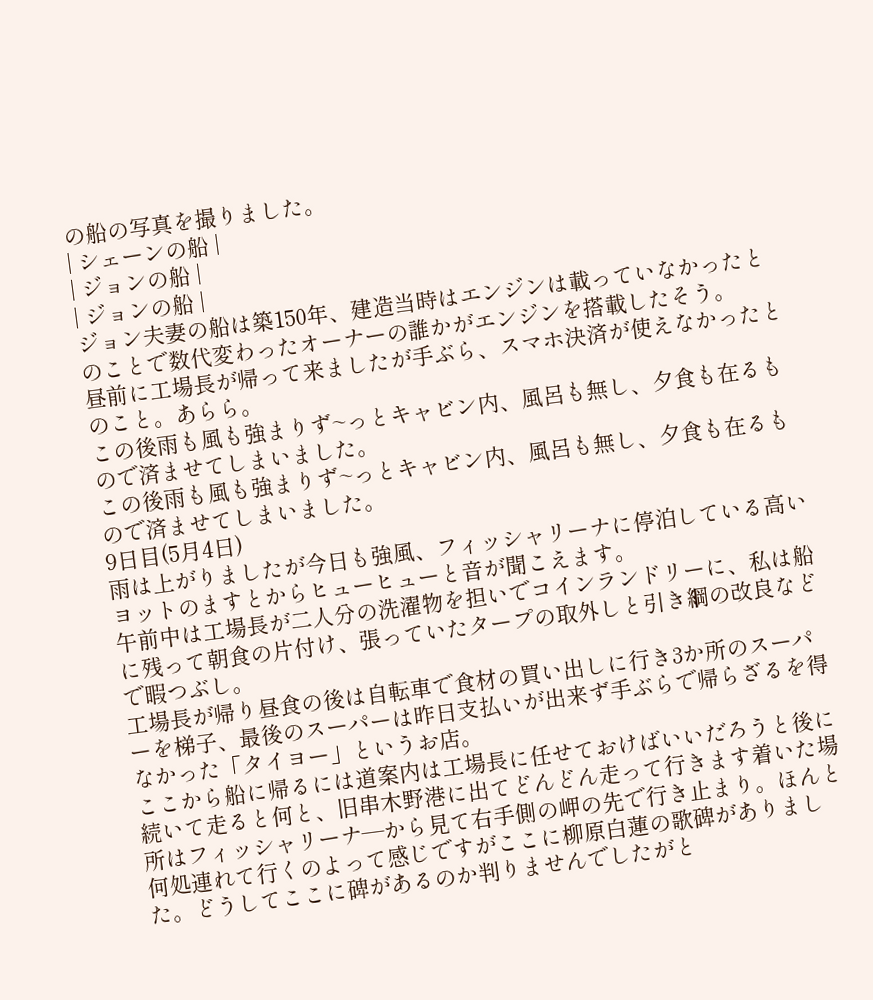の船の写真を撮りました。
| シェーンの船 |
| ジョンの船 |
| ジョンの船 |
ジョン夫妻の船は築150年、建造当時はエンジンは載っていなかったとのことで数代変わったオーナーの誰かがエンジンを搭載したそう。
昼前に工場長が帰って来ましたが手ぶら、スマホ決済が使えなかったとのこと。あらら。
この後雨も風も強まりず~っとキャビン内、風呂も無し、夕食も在るもので済ませてしまいました。
この後雨も風も強まりず~っとキャビン内、風呂も無し、夕食も在るもので済ませてしまいました。
9日目(5月4日)
雨は上がりましたが今日も強風、フィッシャリーナに停泊している高いヨットのますとからヒューヒューと音が聞こえます。
午前中は工場長が二人分の洗濯物を担いでコインランドリーに、私は船に残って朝食の片付け、張っていたタープの取外しと引き綱の改良などで暇つぶし。
工場長が帰り昼食の後は自転車で食材の買い出しに行き3か所のスーパーを梯子、最後のスーパーは昨日支払いが出来ず手ぶらで帰らざるを得なかった「タイヨー」というお店。
ここから船に帰るには道案内は工場長に任せておけばいいだろうと後に続いて走ると何と、旧串木野港に出てどんどん走って行きます着いた場所はフィッシャリーナ―から見て右手側の岬の先で行き止まり。ほんと何処連れて行くのよって感じですがここに柳原白蓮の歌碑がありました。どうしてここに碑があるのか判りませんでしたがと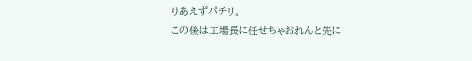りあえずパチリ。
この後は工場長に任せちゃおれんと先に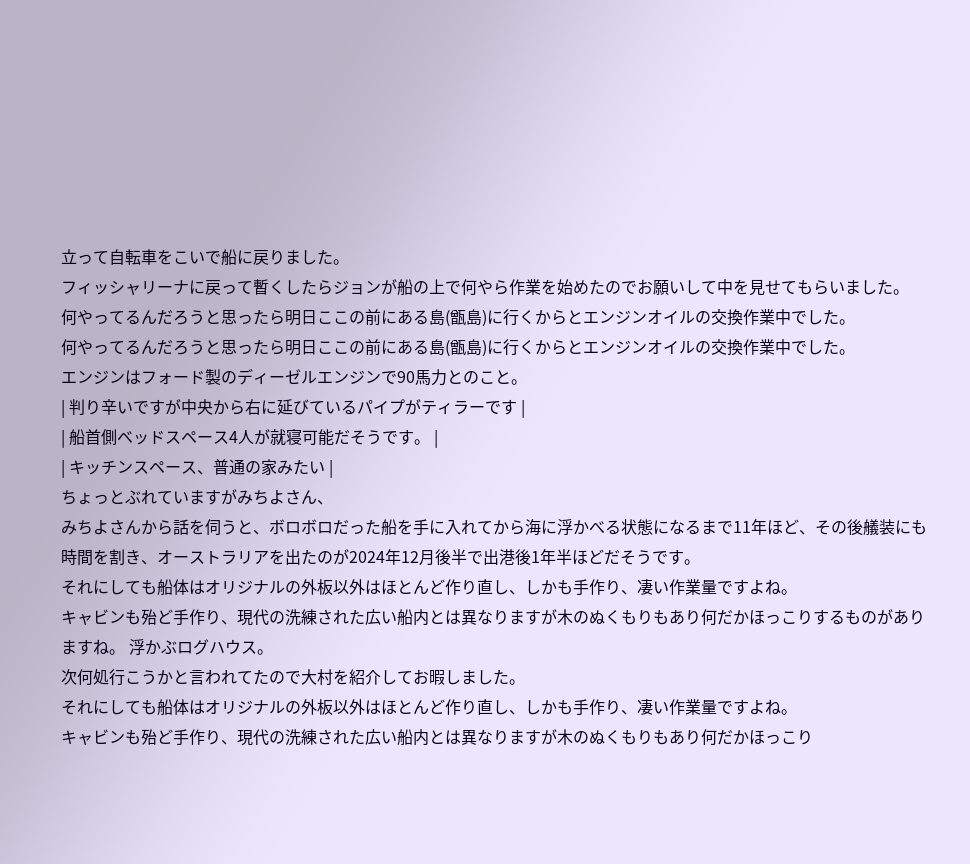立って自転車をこいで船に戻りました。
フィッシャリーナに戻って暫くしたらジョンが船の上で何やら作業を始めたのでお願いして中を見せてもらいました。
何やってるんだろうと思ったら明日ここの前にある島(甑島)に行くからとエンジンオイルの交換作業中でした。
何やってるんだろうと思ったら明日ここの前にある島(甑島)に行くからとエンジンオイルの交換作業中でした。
エンジンはフォード製のディーゼルエンジンで90馬力とのこと。
| 判り辛いですが中央から右に延びているパイプがティラーです |
| 船首側ベッドスペース4人が就寝可能だそうです。 |
| キッチンスペース、普通の家みたい |
ちょっとぶれていますがみちよさん、
みちよさんから話を伺うと、ボロボロだった船を手に入れてから海に浮かべる状態になるまで11年ほど、その後艤装にも時間を割き、オーストラリアを出たのが2024年12月後半で出港後1年半ほどだそうです。
それにしても船体はオリジナルの外板以外はほとんど作り直し、しかも手作り、凄い作業量ですよね。
キャビンも殆ど手作り、現代の洗練された広い船内とは異なりますが木のぬくもりもあり何だかほっこりするものがありますね。 浮かぶログハウス。
次何処行こうかと言われてたので大村を紹介してお暇しました。
それにしても船体はオリジナルの外板以外はほとんど作り直し、しかも手作り、凄い作業量ですよね。
キャビンも殆ど手作り、現代の洗練された広い船内とは異なりますが木のぬくもりもあり何だかほっこり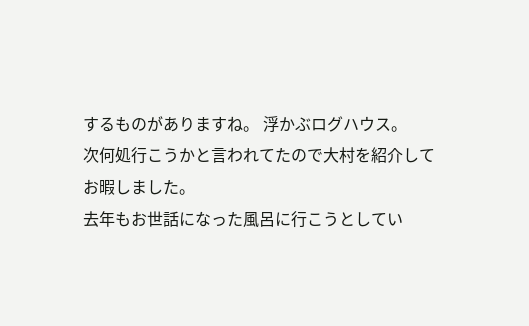するものがありますね。 浮かぶログハウス。
次何処行こうかと言われてたので大村を紹介してお暇しました。
去年もお世話になった風呂に行こうとしてい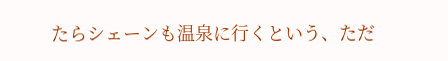たらシェーンも温泉に行くという、ただ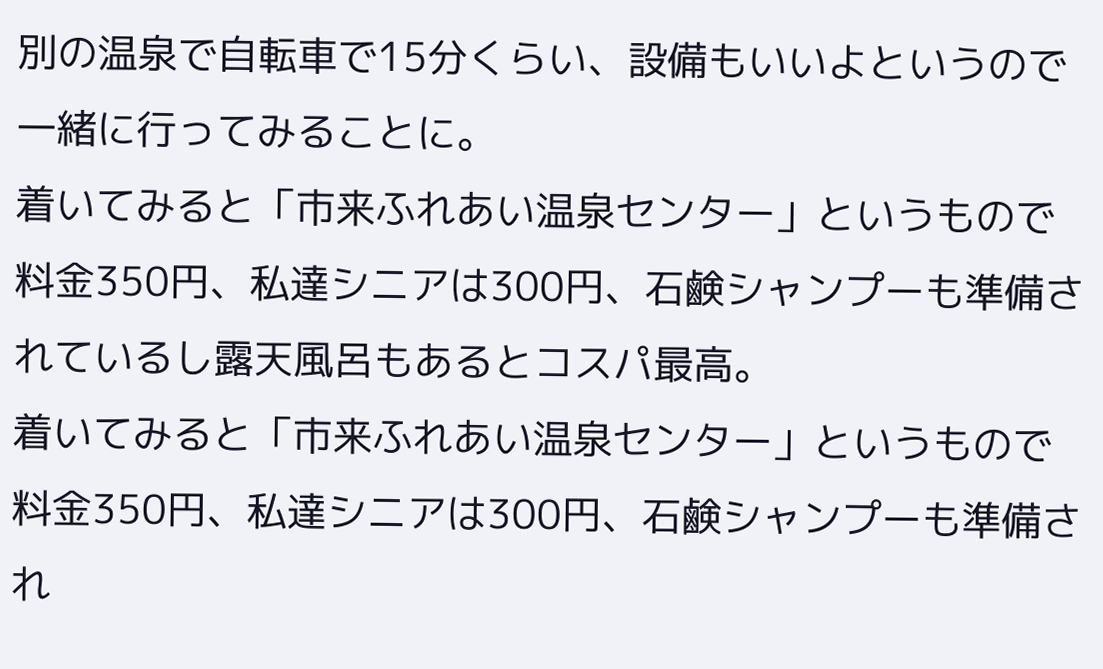別の温泉で自転車で15分くらい、設備もいいよというので一緒に行ってみることに。
着いてみると「市来ふれあい温泉センター」というもので料金350円、私達シニアは300円、石鹸シャンプーも準備されているし露天風呂もあるとコスパ最高。
着いてみると「市来ふれあい温泉センター」というもので料金350円、私達シニアは300円、石鹸シャンプーも準備され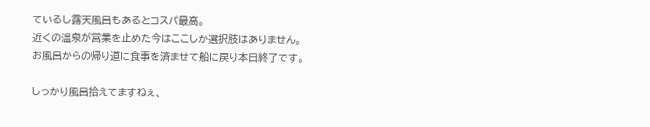ているし露天風呂もあるとコスパ最高。
近くの温泉が営業を止めた今はここしか選択肢はありません。
お風呂からの帰り道に食事を済ませて船に戻り本日終了です。

しっかり風呂拾えてますねぇ、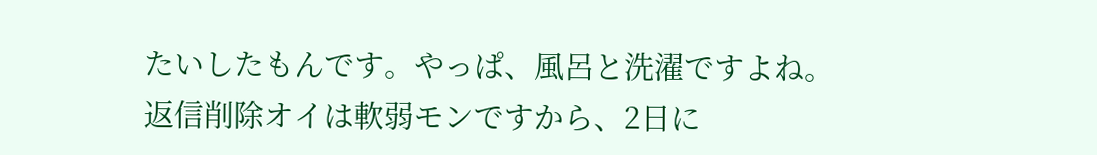たいしたもんです。やっぱ、風呂と洗濯ですよね。
返信削除オイは軟弱モンですから、2日に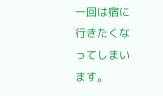一回は宿に行きたくなってしまいます。